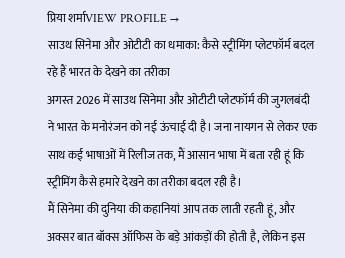प्रिया शर्माVIEW PROFILE →
साउथ सिनेमा और ओटीटी का धमाका: कैसे स्ट्रीमिंग प्लेटफॉर्म बदल रहे हैं भारत के देखने का तरीका
अगस्त 2026 में साउथ सिनेमा और ओटीटी प्लेटफॉर्म की जुगलबंदी ने भारत के मनोरंजन को नई ऊंचाई दी है। जना नायगन से लेकर एक साथ कई भाषाओं में रिलीज तक, मैं आसान भाषा में बता रही हूं कि स्ट्रीमिंग कैसे हमारे देखने का तरीका बदल रही है।
मैं सिनेमा की दुनिया की कहानियां आप तक लाती रहती हूं, और अक्सर बात बॉक्स ऑफिस के बड़े आंकड़ों की होती है, लेकिन इस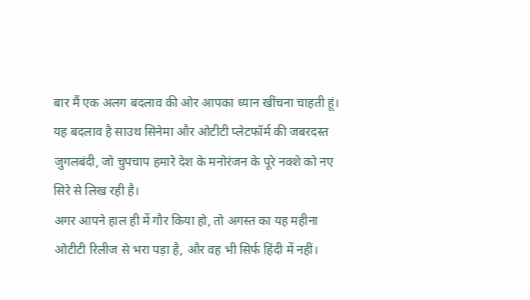बार मैं एक अलग बदलाव की ओर आपका ध्यान खींचना चाहती हूं। यह बदलाव है साउथ सिनेमा और ओटीटी प्लेटफॉर्म की जबरदस्त जुगलबंदी, जो चुपचाप हमारे देश के मनोरंजन के पूरे नक्शे को नए सिरे से लिख रही है।
अगर आपने हाल ही में गौर किया हो, तो अगस्त का यह महीना ओटीटी रिलीज से भरा पड़ा है, और वह भी सिर्फ हिंदी में नहीं।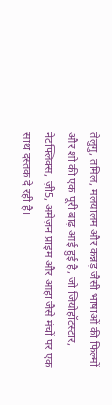तेलुगु, तमिल, मलयालम और कन्नड़ जैसी भाषाओं की फिल्मों और शो की एक पूरी बाढ़ आई हुई है, जो जियोहॉटस्टार, नेटफ्लिक्स, ज़ी5, अमेज़न प्राइम और आहा जैसे मंचों पर एक साथ दस्तक दे रही है।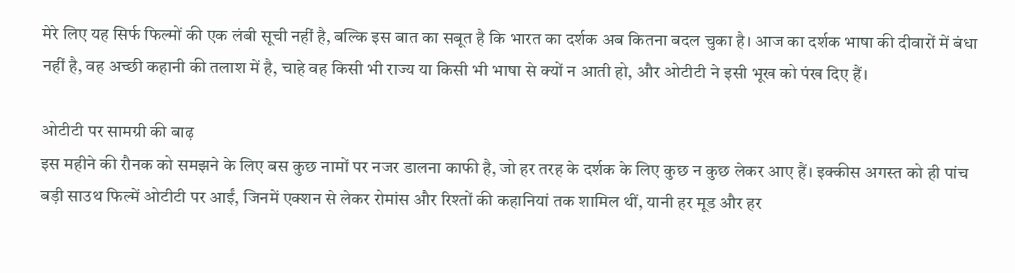मेरे लिए यह सिर्फ फिल्मों की एक लंबी सूची नहीं है, बल्कि इस बात का सबूत है कि भारत का दर्शक अब कितना बदल चुका है। आज का दर्शक भाषा की दीवारों में बंधा नहीं है, वह अच्छी कहानी की तलाश में है, चाहे वह किसी भी राज्य या किसी भी भाषा से क्यों न आती हो, और ओटीटी ने इसी भूख को पंख दिए हैं।

ओटीटी पर सामग्री की बाढ़
इस महीने की रौनक को समझने के लिए बस कुछ नामों पर नजर डालना काफी है, जो हर तरह के दर्शक के लिए कुछ न कुछ लेकर आए हैं। इक्कीस अगस्त को ही पांच बड़ी साउथ फिल्में ओटीटी पर आईं, जिनमें एक्शन से लेकर रोमांस और रिश्तों की कहानियां तक शामिल थीं, यानी हर मूड और हर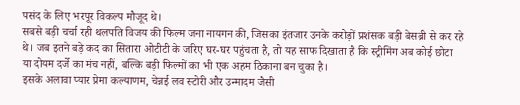पसंद के लिए भरपूर विकल्प मौजूद थे।
सबसे बड़ी चर्चा रही थलपति विजय की फिल्म जना नायगन की, जिसका इंतजार उनके करोड़ों प्रशंसक बड़ी बेसब्री से कर रहे थे। जब इतने बड़े कद का सितारा ओटीटी के जरिए घर-घर पहुंचता है, तो यह साफ दिखाता है कि स्ट्रीमिंग अब कोई छोटा या दोयम दर्जे का मंच नहीं, बल्कि बड़ी फिल्मों का भी एक अहम ठिकाना बन चुका है।
इसके अलावा प्यार प्रेमा कल्याणम, चेन्नई लव स्टोरी और उन्मादम जैसी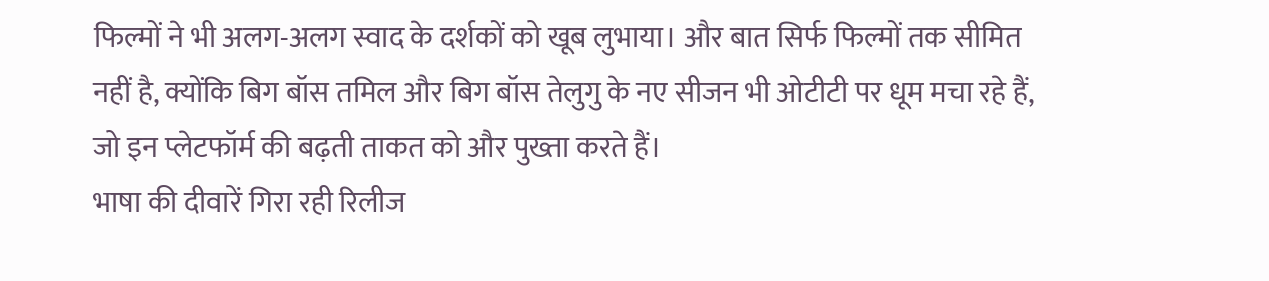फिल्मों ने भी अलग-अलग स्वाद के दर्शकों को खूब लुभाया। और बात सिर्फ फिल्मों तक सीमित नहीं है, क्योंकि बिग बॉस तमिल और बिग बॉस तेलुगु के नए सीजन भी ओटीटी पर धूम मचा रहे हैं, जो इन प्लेटफॉर्म की बढ़ती ताकत को और पुख्ता करते हैं।
भाषा की दीवारें गिरा रही रिलीज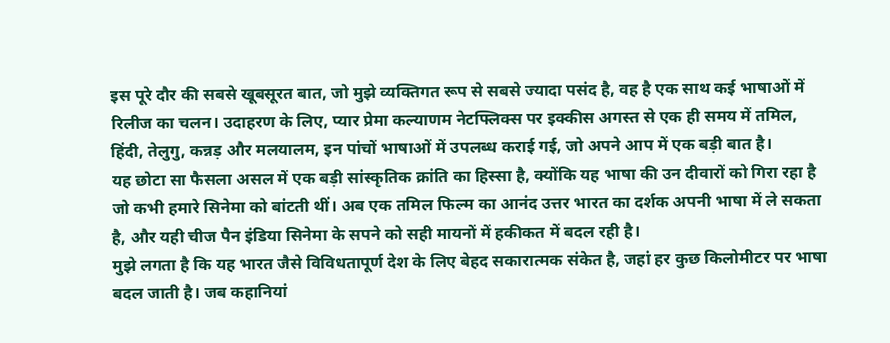इस पूरे दौर की सबसे खूबसूरत बात, जो मुझे व्यक्तिगत रूप से सबसे ज्यादा पसंद है, वह है एक साथ कई भाषाओं में रिलीज का चलन। उदाहरण के लिए, प्यार प्रेमा कल्याणम नेटफ्लिक्स पर इक्कीस अगस्त से एक ही समय में तमिल, हिंदी, तेलुगु, कन्नड़ और मलयालम, इन पांचों भाषाओं में उपलब्ध कराई गई, जो अपने आप में एक बड़ी बात है।
यह छोटा सा फैसला असल में एक बड़ी सांस्कृतिक क्रांति का हिस्सा है, क्योंकि यह भाषा की उन दीवारों को गिरा रहा है जो कभी हमारे सिनेमा को बांटती थीं। अब एक तमिल फिल्म का आनंद उत्तर भारत का दर्शक अपनी भाषा में ले सकता है, और यही चीज पैन इंडिया सिनेमा के सपने को सही मायनों में हकीकत में बदल रही है।
मुझे लगता है कि यह भारत जैसे विविधतापूर्ण देश के लिए बेहद सकारात्मक संकेत है, जहां हर कुछ किलोमीटर पर भाषा बदल जाती है। जब कहानियां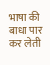भाषा की बाधा पार कर लेती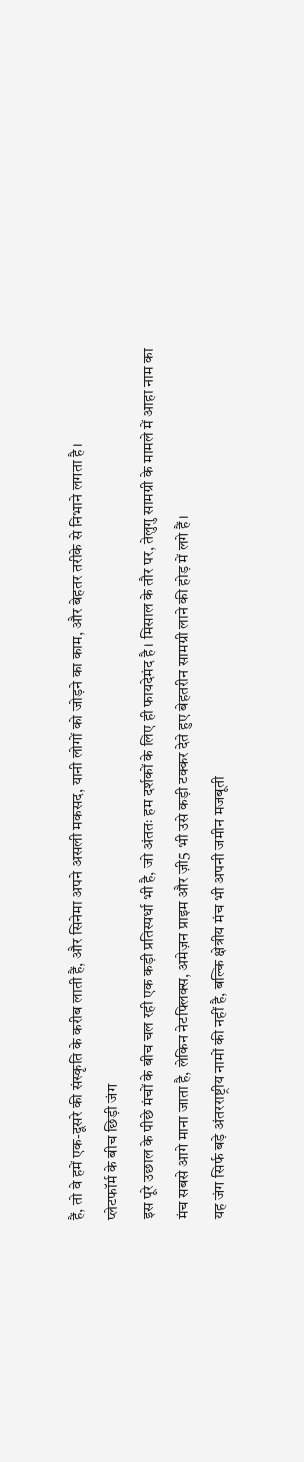हैं, तो वे हमें एक-दूसरे की संस्कृति के करीब लाती हैं, और सिनेमा अपने असली मकसद, यानी लोगों को जोड़ने का काम, और बेहतर तरीके से निभाने लगता है।
प्लेटफॉर्म के बीच छिड़ी जंग
इस पूरे उछाल के पीछे मंचों के बीच चल रही एक कड़ी प्रतिस्पर्धा भी है, जो अंततः हम दर्शकों के लिए ही फायदेमंद है। मिसाल के तौर पर, तेलुगु सामग्री के मामले में आहा नाम का मंच सबसे आगे माना जाता है, लेकिन नेटफ्लिक्स, अमेज़न प्राइम और ज़ी5 भी उसे कड़ी टक्कर देते हुए बेहतरीन सामग्री लाने की होड़ में लगे हैं।
यह जंग सिर्फ बड़े अंतरराष्ट्रीय नामों की नहीं है, बल्कि क्षेत्रीय मंच भी अपनी जमीन मजबूती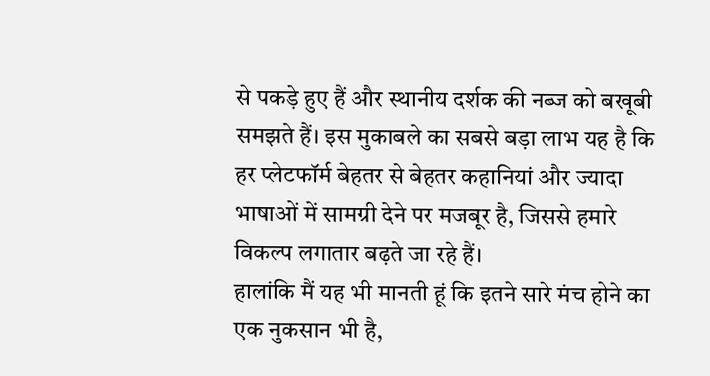से पकड़े हुए हैं और स्थानीय दर्शक की नब्ज को बखूबी समझते हैं। इस मुकाबले का सबसे बड़ा लाभ यह है कि हर प्लेटफॉर्म बेहतर से बेहतर कहानियां और ज्यादा भाषाओं में सामग्री देने पर मजबूर है, जिससे हमारे विकल्प लगातार बढ़ते जा रहे हैं।
हालांकि मैं यह भी मानती हूं कि इतने सारे मंच होने का एक नुकसान भी है,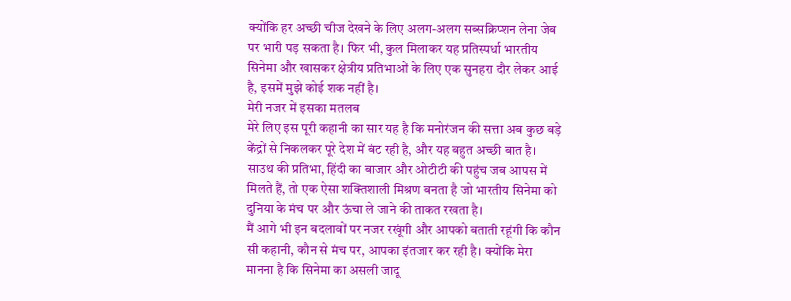क्योंकि हर अच्छी चीज देखने के लिए अलग-अलग सब्सक्रिप्शन लेना जेब पर भारी पड़ सकता है। फिर भी, कुल मिलाकर यह प्रतिस्पर्धा भारतीय सिनेमा और खासकर क्षेत्रीय प्रतिभाओं के लिए एक सुनहरा दौर लेकर आई है, इसमें मुझे कोई शक नहीं है।
मेरी नजर में इसका मतलब
मेरे लिए इस पूरी कहानी का सार यह है कि मनोरंजन की सत्ता अब कुछ बड़े केंद्रों से निकलकर पूरे देश में बंट रही है, और यह बहुत अच्छी बात है। साउथ की प्रतिभा, हिंदी का बाजार और ओटीटी की पहुंच जब आपस में मिलते हैं, तो एक ऐसा शक्तिशाली मिश्रण बनता है जो भारतीय सिनेमा को दुनिया के मंच पर और ऊंचा ले जाने की ताकत रखता है।
मैं आगे भी इन बदलावों पर नजर रखूंगी और आपको बताती रहूंगी कि कौन सी कहानी, कौन से मंच पर, आपका इंतजार कर रही है। क्योंकि मेरा मानना है कि सिनेमा का असली जादू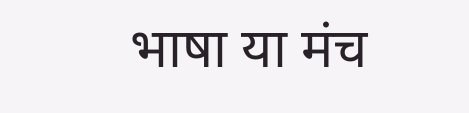भाषा या मंच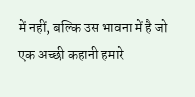में नहीं, बल्कि उस भावना में है जो एक अच्छी कहानी हमारे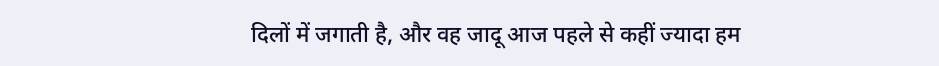दिलों में जगाती है, और वह जादू आज पहले से कहीं ज्यादा हम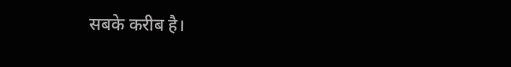सबके करीब है।